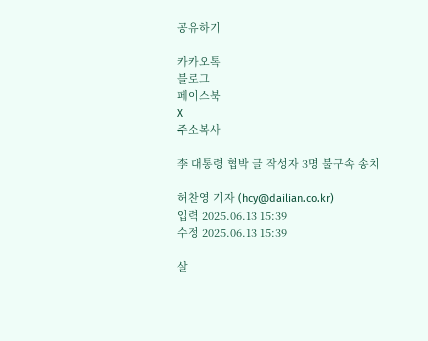공유하기

카카오톡
블로그
페이스북
X
주소복사

李 대통령 협박 글 작성자 3명 불구속 송치

허찬영 기자 (hcy@dailian.co.kr)
입력 2025.06.13 15:39
수정 2025.06.13 15:39

살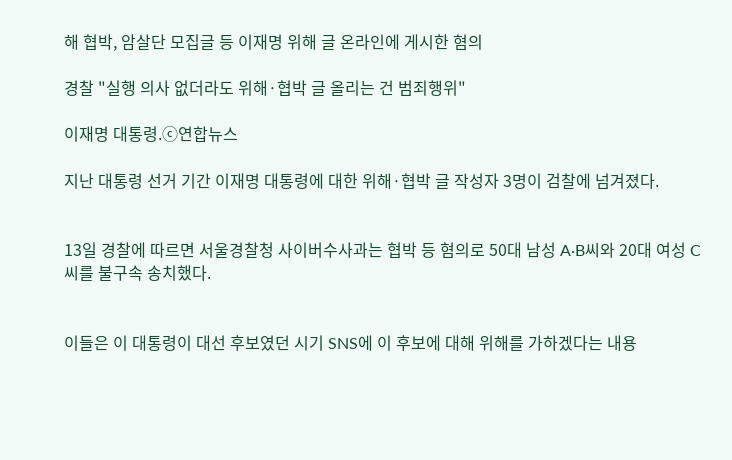해 협박, 암살단 모집글 등 이재명 위해 글 온라인에 게시한 혐의

경찰 "실행 의사 없더라도 위해·협박 글 올리는 건 범죄행위"

이재명 대통령.ⓒ연합뉴스

지난 대통령 선거 기간 이재명 대통령에 대한 위해·협박 글 작성자 3명이 검찰에 넘겨졌다.


13일 경찰에 따르면 서울경찰청 사이버수사과는 협박 등 혐의로 50대 남성 A·B씨와 20대 여성 C씨를 불구속 송치했다.


이들은 이 대통령이 대선 후보였던 시기 SNS에 이 후보에 대해 위해를 가하겠다는 내용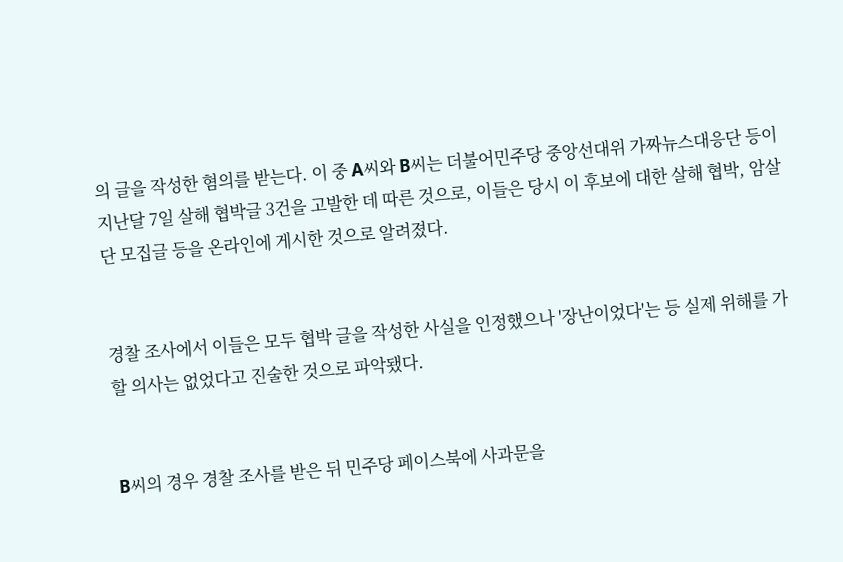의 글을 작성한 혐의를 받는다. 이 중 A씨와 B씨는 더불어민주당 중앙선대위 가짜뉴스대응단 등이 지난달 7일 살해 협박글 3건을 고발한 데 따른 것으로, 이들은 당시 이 후보에 대한 살해 협박, 암살단 모집글 등을 온라인에 게시한 것으로 알려졌다.


경찰 조사에서 이들은 모두 협박 글을 작성한 사실을 인정했으나 '장난이었다'는 등 실제 위해를 가할 의사는 없었다고 진술한 것으로 파악됐다.


B씨의 경우 경찰 조사를 받은 뒤 민주당 페이스북에 사과문을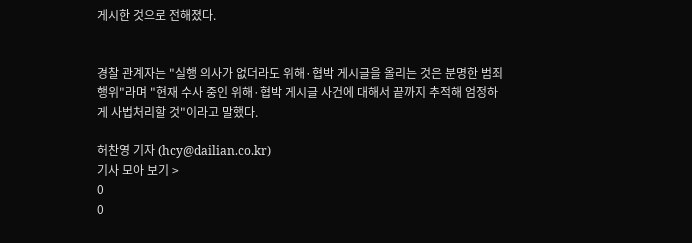게시한 것으로 전해졌다.


경찰 관계자는 "실행 의사가 없더라도 위해·협박 게시글을 올리는 것은 분명한 범죄행위"라며 "현재 수사 중인 위해·협박 게시글 사건에 대해서 끝까지 추적해 엄정하게 사법처리할 것"이라고 말했다.

허찬영 기자 (hcy@dailian.co.kr)
기사 모아 보기 >
0
0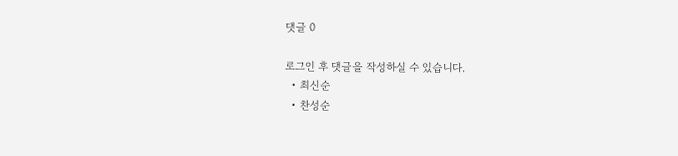댓글 0

로그인 후 댓글을 작성하실 수 있습니다.
  • 최신순
  • 찬성순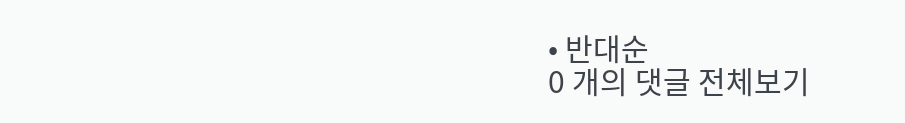• 반대순
0 개의 댓글 전체보기